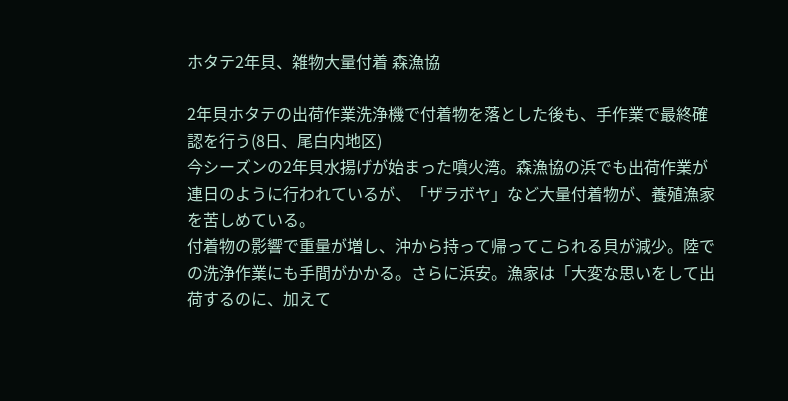ホタテ2年貝、雑物大量付着 森漁協

2年貝ホタテの出荷作業洗浄機で付着物を落とした後も、手作業で最終確認を行う(8日、尾白内地区)
今シーズンの2年貝水揚げが始まった噴火湾。森漁協の浜でも出荷作業が連日のように行われているが、「ザラボヤ」など大量付着物が、養殖漁家を苦しめている。
付着物の影響で重量が増し、沖から持って帰ってこられる貝が減少。陸での洗浄作業にも手間がかかる。さらに浜安。漁家は「大変な思いをして出荷するのに、加えて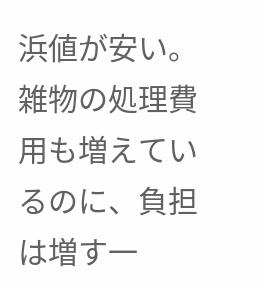浜値が安い。雑物の処理費用も増えているのに、負担は増す一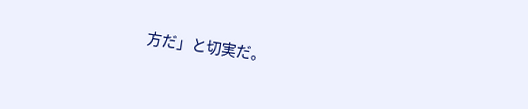方だ」と切実だ。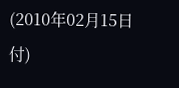(2010年02月15日付)